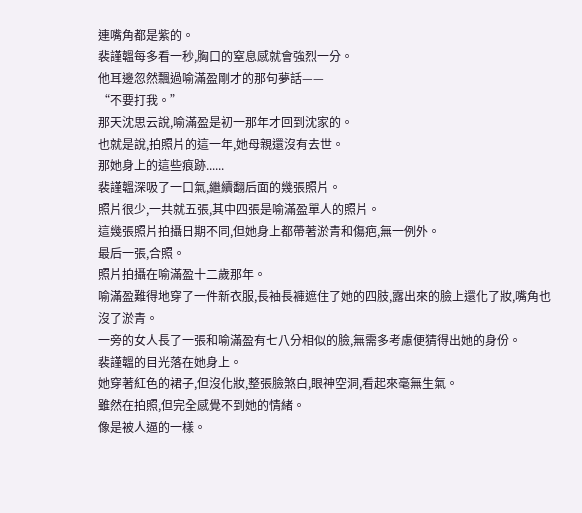連嘴角都是紫的。
裴謹韞每多看一秒,胸口的窒息感就會強烈一分。
他耳邊忽然飄過喻滿盈剛才的那句夢話——
“不要打我。”
那天沈思云說,喻滿盈是初一那年才回到沈家的。
也就是說,拍照片的這一年,她母親還沒有去世。
那她身上的這些痕跡......
裴謹韞深吸了一口氣,繼續翻后面的幾張照片。
照片很少,一共就五張,其中四張是喻滿盈單人的照片。
這幾張照片拍攝日期不同,但她身上都帶著淤青和傷疤,無一例外。
最后一張,合照。
照片拍攝在喻滿盈十二歲那年。
喻滿盈難得地穿了一件新衣服,長袖長褲遮住了她的四肢,露出來的臉上還化了妝,嘴角也沒了淤青。
一旁的女人長了一張和喻滿盈有七八分相似的臉,無需多考慮便猜得出她的身份。
裴謹韞的目光落在她身上。
她穿著紅色的裙子,但沒化妝,整張臉煞白,眼神空洞,看起來毫無生氣。
雖然在拍照,但完全感覺不到她的情緒。
像是被人逼的一樣。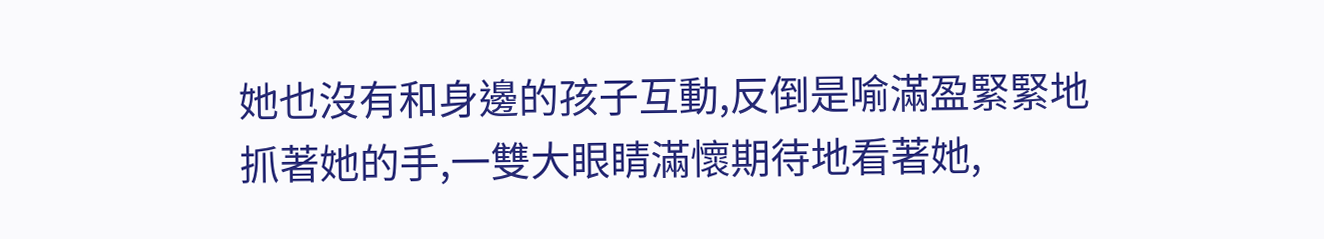她也沒有和身邊的孩子互動,反倒是喻滿盈緊緊地抓著她的手,一雙大眼睛滿懷期待地看著她,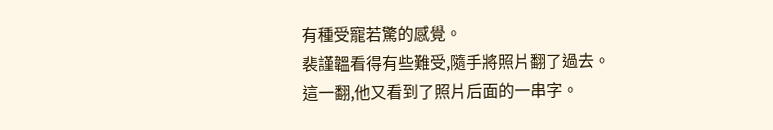有種受寵若驚的感覺。
裴謹韞看得有些難受,隨手將照片翻了過去。
這一翻,他又看到了照片后面的一串字。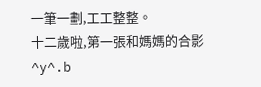一筆一劃,工工整整。
十二歲啦,第一張和媽媽的合影^y^.b